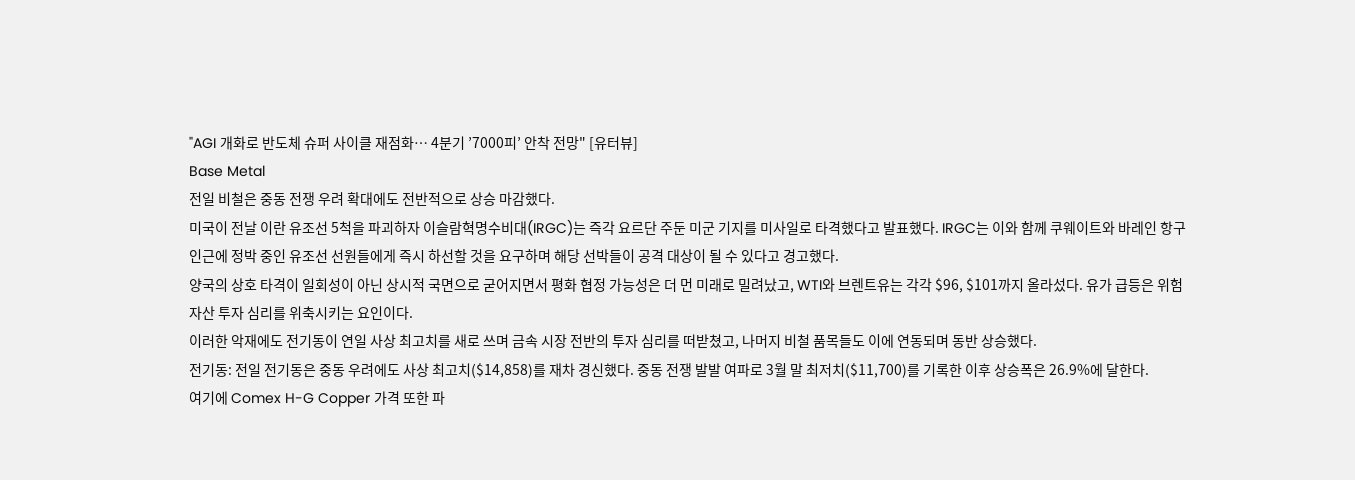"AGI 개화로 반도체 슈퍼 사이클 재점화… 4분기 ’7000피’ 안착 전망" [유터뷰]
Base Metal
전일 비철은 중동 전쟁 우려 확대에도 전반적으로 상승 마감했다.
미국이 전날 이란 유조선 5척을 파괴하자 이슬람혁명수비대(IRGC)는 즉각 요르단 주둔 미군 기지를 미사일로 타격했다고 발표했다. IRGC는 이와 함께 쿠웨이트와 바레인 항구 인근에 정박 중인 유조선 선원들에게 즉시 하선할 것을 요구하며 해당 선박들이 공격 대상이 될 수 있다고 경고했다.
양국의 상호 타격이 일회성이 아닌 상시적 국면으로 굳어지면서 평화 협정 가능성은 더 먼 미래로 밀려났고, WTI와 브렌트유는 각각 $96, $101까지 올라섰다. 유가 급등은 위험 자산 투자 심리를 위축시키는 요인이다.
이러한 악재에도 전기동이 연일 사상 최고치를 새로 쓰며 금속 시장 전반의 투자 심리를 떠받쳤고, 나머지 비철 품목들도 이에 연동되며 동반 상승했다.
전기동: 전일 전기동은 중동 우려에도 사상 최고치($14,858)를 재차 경신했다. 중동 전쟁 발발 여파로 3월 말 최저치($11,700)를 기록한 이후 상승폭은 26.9%에 달한다.
여기에 Comex H-G Copper 가격 또한 파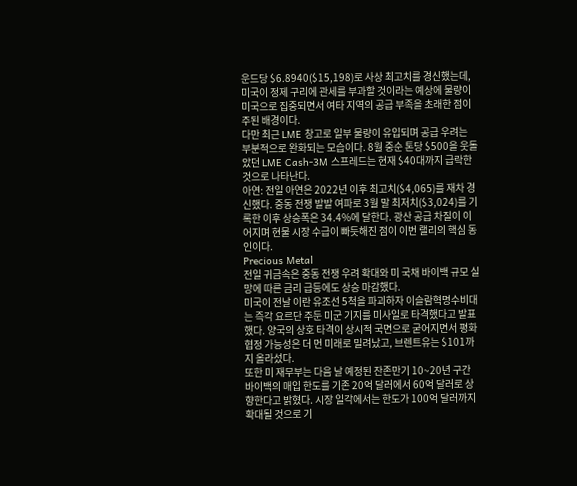운드당 $6.8940($15,198)로 사상 최고치를 경신했는데, 미국이 정제 구리에 관세를 부과할 것이라는 예상에 물량이 미국으로 집중되면서 여타 지역의 공급 부족을 초래한 점이 주된 배경이다.
다만 최근 LME 창고로 일부 물량이 유입되며 공급 우려는 부분적으로 완화되는 모습이다. 8월 중순 톤당 $500을 웃돌았던 LME Cash-3M 스프레드는 현재 $40대까지 급락한 것으로 나타난다.
아연: 전일 아연은 2022년 이후 최고치($4,065)를 재차 경신했다. 중동 전쟁 발발 여파로 3월 말 최저치($3,024)를 기록한 이후 상승폭은 34.4%에 달한다. 광산 공급 차질이 이어지며 현물 시장 수급이 빠듯해진 점이 이번 랠리의 핵심 동인이다.
Precious Metal
전일 귀금속은 중동 전쟁 우려 확대와 미 국채 바이백 규모 실망에 따른 금리 급등에도 상승 마감했다.
미국이 전날 이란 유조선 5척을 파괴하자 이슬람혁명수비대는 즉각 요르단 주둔 미군 기지를 미사일로 타격했다고 발표했다. 양국의 상호 타격이 상시적 국면으로 굳어지면서 평화 협정 가능성은 더 먼 미래로 밀려났고, 브렌트유는 $101까지 올라섰다.
또한 미 재무부는 다음 날 예정된 잔존만기 10~20년 구간 바이백의 매입 한도를 기존 20억 달러에서 60억 달러로 상향한다고 밝혔다. 시장 일각에서는 한도가 100억 달러까지 확대될 것으로 기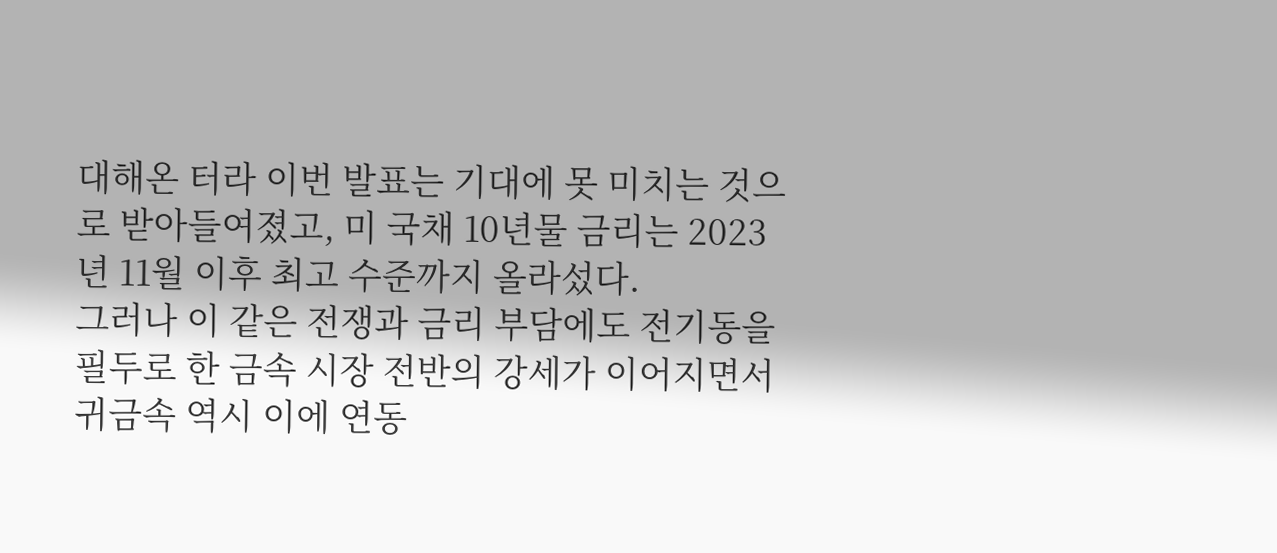대해온 터라 이번 발표는 기대에 못 미치는 것으로 받아들여졌고, 미 국채 10년물 금리는 2023년 11월 이후 최고 수준까지 올라섰다.
그러나 이 같은 전쟁과 금리 부담에도 전기동을 필두로 한 금속 시장 전반의 강세가 이어지면서 귀금속 역시 이에 연동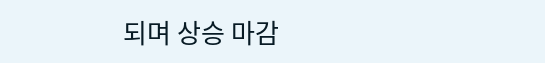되며 상승 마감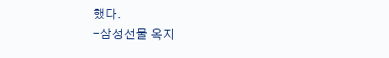했다.
-삼성선물 옥지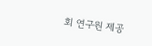회 연구원 제공